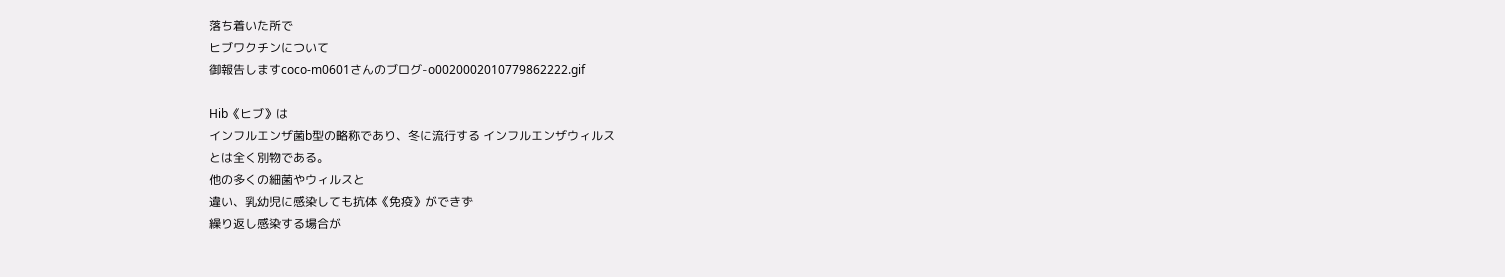落ち着いた所で
ヒブワクチンについて
御報告しますcoco-m0601さんのブログ-o0020002010779862222.gif

Hib《ヒブ》は
インフルエンザ菌b型の略称であり、冬に流行する インフルエンザウィルス
とは全く別物である。
他の多くの細菌やウィルスと
違い、乳幼児に感染しても抗体《免疫》ができず
繰り返し感染する場合が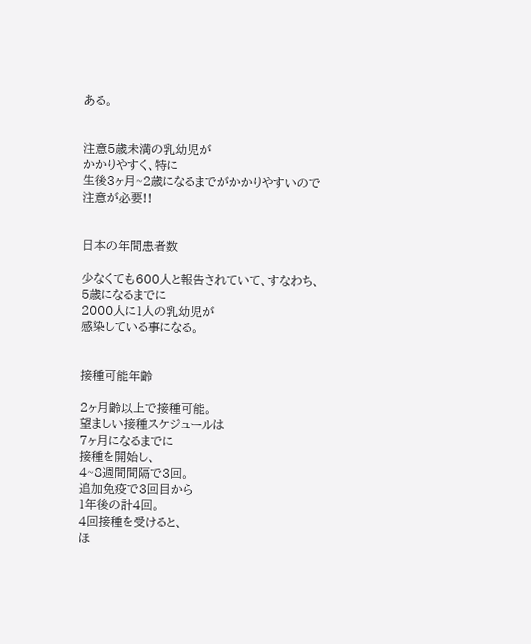ある。


注意5歳未満の乳幼児が
かかりやすく、特に
生後3ヶ月~2歳になるまでがかかりやすいので
注意が必要!!


日本の年間患者数

少なくても600人と報告されていて、すなわち、
5歳になるまでに
2000人に1人の乳幼児が
感染している事になる。


接種可能年齢

2ヶ月齢以上で接種可能。
望ましい接種スケジュールは
7ヶ月になるまでに
接種を開始し、
4~8週間間隔で3回。
追加免疫で3回目から
1年後の計4回。
4回接種を受けると、
ほ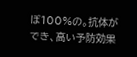ぼ100%の。抗体ができ、高い予防効果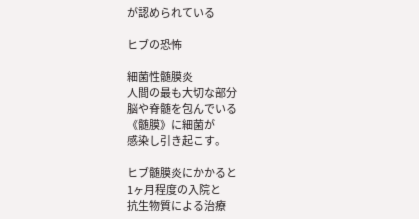が認められている

ヒブの恐怖

細菌性髄膜炎
人間の最も大切な部分
脳や脊髄を包んでいる
《髄膜》に細菌が
感染し引き起こす。

ヒブ髄膜炎にかかると
1ヶ月程度の入院と
抗生物質による治療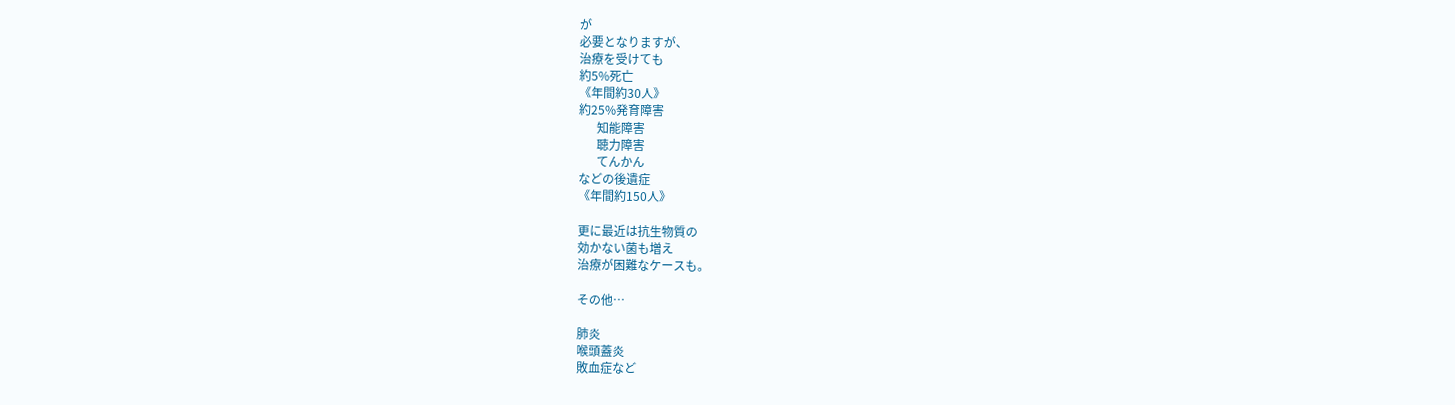が
必要となりますが、
治療を受けても
約5%死亡
《年間約30人》
約25%発育障害
      知能障害
      聴力障害
      てんかん
などの後遺症
《年間約150人》

更に最近は抗生物質の
効かない菌も増え
治療が困難なケースも。

その他…

肺炎
喉頭蓋炎
敗血症など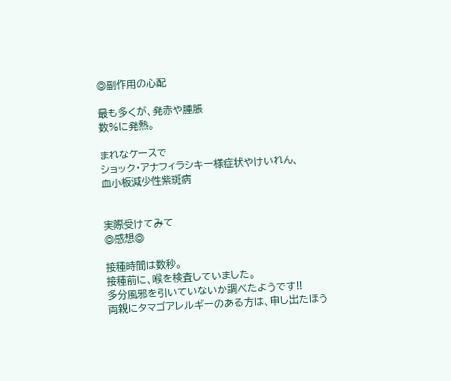◎副作用の心配

最も多くが、発赤や腫脹
数%に発熱。

まれなケースで
ショック・アナフィラシキー様症状やけいれん、
血小板減少性紫斑病


実際受けてみて
◎感想◎

接種時間は数秒。
接種前に、喉を検査していました。
多分風邪を引いていないか調べたようです!!
両親にタマゴアレルギーのある方は、申し出たほう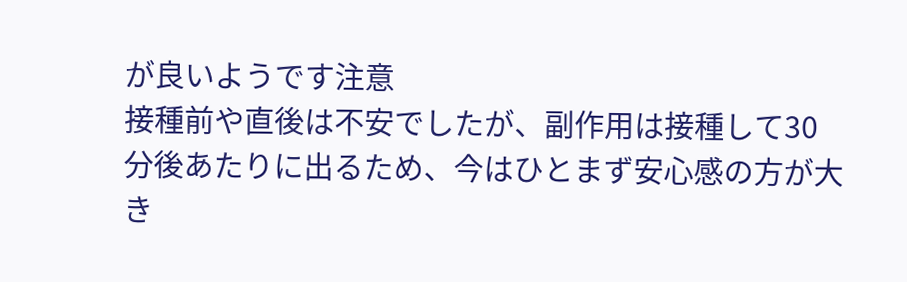が良いようです注意
接種前や直後は不安でしたが、副作用は接種して30分後あたりに出るため、今はひとまず安心感の方が大き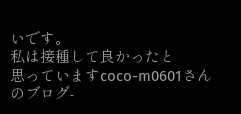いです。
私は接種して良かったと
思っていますcoco-m0601さんのブログ-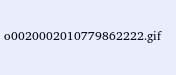o0020002010779862222.gif